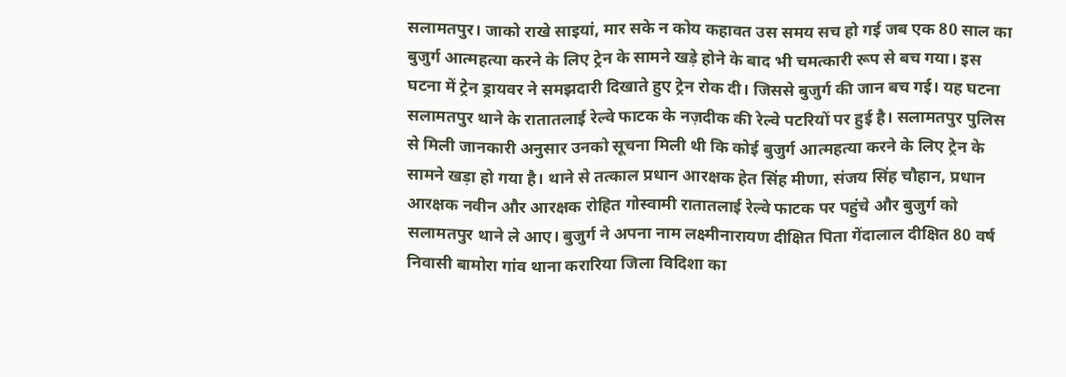सलामतपुर। जाको राखे साइयां, मार सके न कोय कहावत उस समय सच हो गई जब एक 80 साल का बुजुर्ग आत्महत्या करने के लिए ट्रेन के सामने खड़े होने के बाद भी चमत्कारी रूप से बच गया। इस घटना में ट्रेन ड्रायवर ने समझदारी दिखाते हुए ट्रेन रोक दी। जिससे बुजुर्ग की जान बच गई। यह घटना सलामतपुर थाने के रातातलाई रेल्वे फाटक के नज़दीक की रेल्वे पटरियों पर हुई है। सलामतपुर पुलिस से मिली जानकारी अनुसार उनको सूचना मिली थी कि कोई बुजुर्ग आत्महत्या करने के लिए ट्रेन के सामने खड़ा हो गया है। थाने से तत्काल प्रधान आरक्षक हेत सिंह मीणा, संजय सिंह चौहान, प्रधान आरक्षक नवीन और आरक्षक रोहित गोस्वामी रातातलाई रेल्वे फाटक पर पहुंचे और बुजुर्ग को सलामतपुर थाने ले आए। बुजुर्ग ने अपना नाम लक्ष्मीनारायण दीक्षित पिता गेंदालाल दीक्षित 80 वर्ष निवासी बामोरा गांव थाना करारिया जिला विदिशा का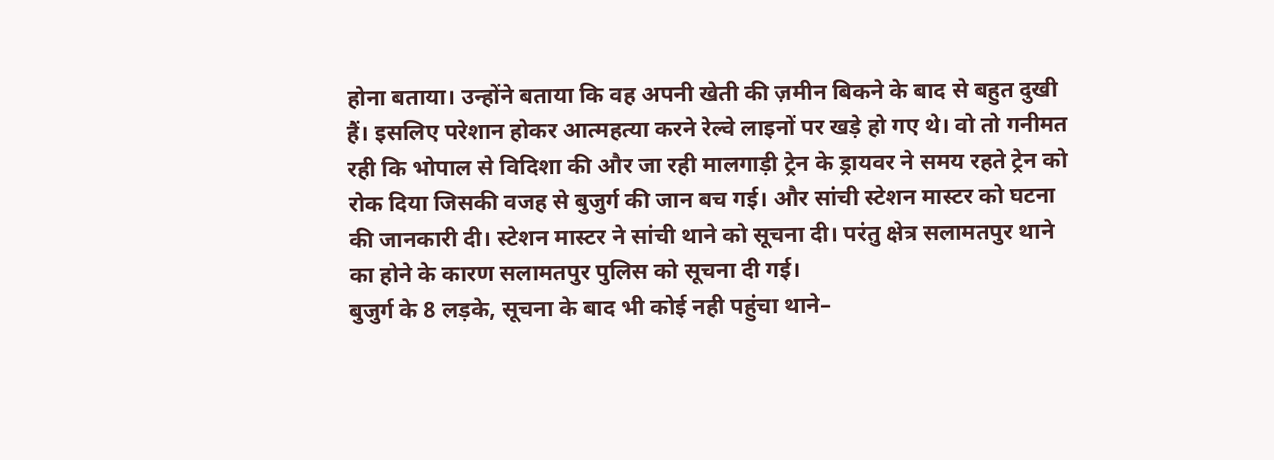होना बताया। उन्होंने बताया कि वह अपनी खेती की ज़मीन बिकने के बाद से बहुत दुखी हैं। इसलिए परेशान होकर आत्महत्या करने रेल्वे लाइनों पर खड़े हो गए थे। वो तो गनीमत रही कि भोपाल से विदिशा की और जा रही मालगाड़ी ट्रेन के ड्रायवर ने समय रहते ट्रेन को रोक दिया जिसकी वजह से बुजुर्ग की जान बच गई। और सांची स्टेशन मास्टर को घटना की जानकारी दी। स्टेशन मास्टर ने सांची थाने को सूचना दी। परंतु क्षेत्र सलामतपुर थाने का होने के कारण सलामतपुर पुलिस को सूचना दी गई।
बुजुर्ग के 8 लड़के, सूचना के बाद भी कोई नही पहुंचा थाने–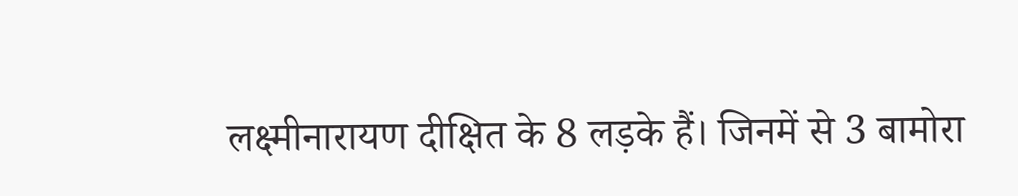लक्ष्मीनारायण दीक्षित के 8 लड़के हैं। जिनमें से 3 बामोरा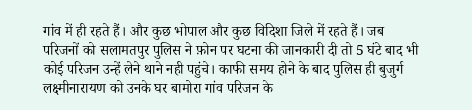गांव में ही रहते हैं। और कुछ भोपाल और कुछ विदिशा जिले में रहते हैं। जब परिजनों को सलामतपुर पुलिस ने फ़ोन पर घटना की जानकारी दी तो 5 घंटे बाद भी कोई परिजन उन्हें लेने थाने नही पहुंचे। काफी समय होने के बाद पुलिस ही बुजुर्ग लक्ष्मीनारायण को उनके घर बामोरा गांव परिजन के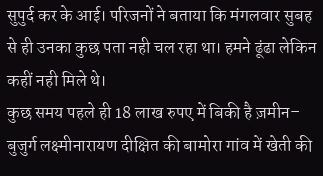सुपुर्द कर के आई। परिजनों ने बताया कि मंगलवार सुबह से ही उनका कुछ पता नही चल रहा था। हमने ढूंढा लेकिन कहीं नही मिले थे।
कुछ समय पहले ही 18 लाख रुपए में बिकी है ज़मीन–
बुजुर्ग लक्ष्मीनारायण दीक्षित की बामोरा गांव में खेती की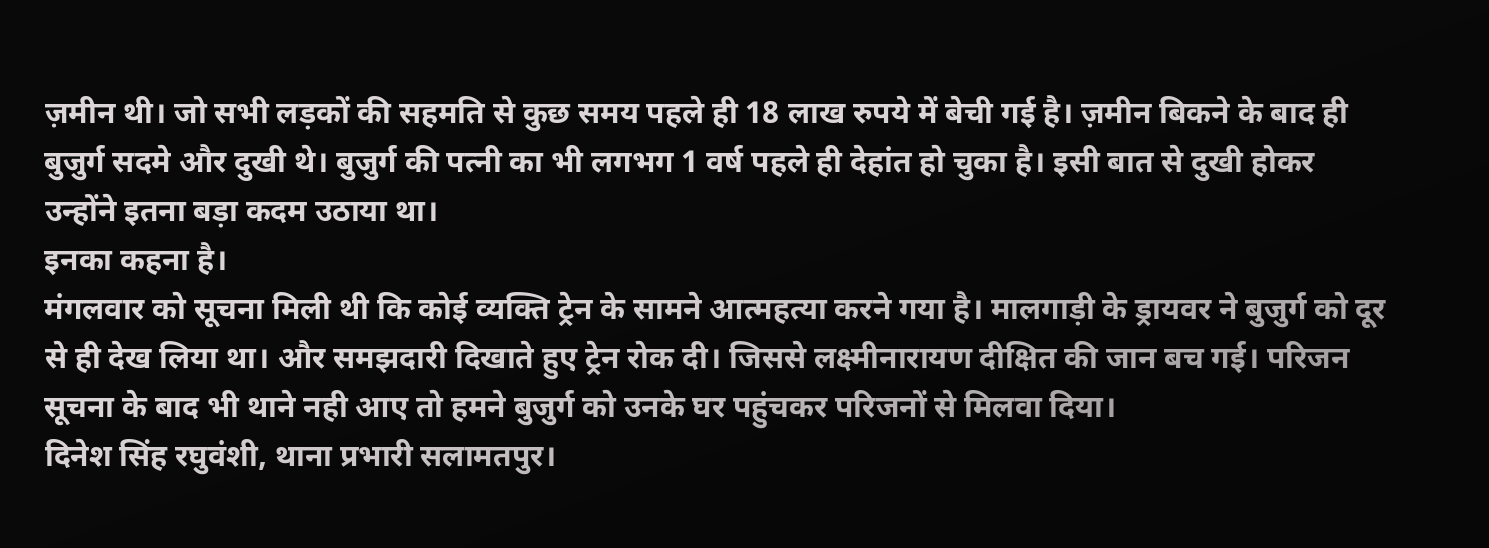ज़मीन थी। जो सभी लड़कों की सहमति से कुछ समय पहले ही 18 लाख रुपये में बेची गई है। ज़मीन बिकने के बाद ही बुजुर्ग सदमे और दुखी थे। बुजुर्ग की पत्नी का भी लगभग 1 वर्ष पहले ही देहांत हो चुका है। इसी बात से दुखी होकर उन्होंने इतना बड़ा कदम उठाया था।
इनका कहना है।
मंगलवार को सूचना मिली थी कि कोई व्यक्ति ट्रेन के सामने आत्महत्या करने गया है। मालगाड़ी के ड्रायवर ने बुजुर्ग को दूर से ही देख लिया था। और समझदारी दिखाते हुए ट्रेन रोक दी। जिससे लक्ष्मीनारायण दीक्षित की जान बच गई। परिजन सूचना के बाद भी थाने नही आए तो हमने बुजुर्ग को उनके घर पहुंचकर परिजनों से मिलवा दिया।
दिनेश सिंह रघुवंशी, थाना प्रभारी सलामतपुर।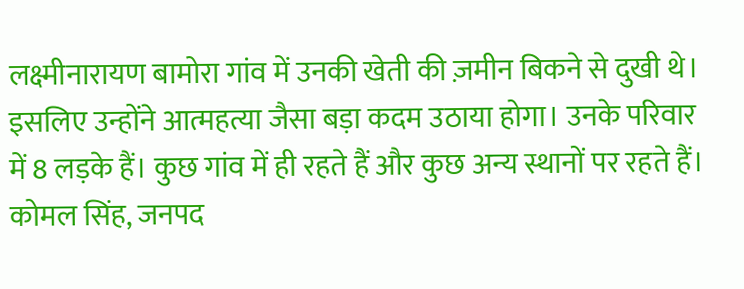लक्ष्मीनारायण बामोरा गांव में उनकी खेती की ज़मीन बिकने से दुखी थे। इसलिए उन्होंने आत्महत्या जैसा बड़ा कदम उठाया होगा। उनके परिवार में 8 लड़के हैं। कुछ गांव में ही रहते हैं और कुछ अन्य स्थानों पर रहते हैं।
कोमल सिंह, जनपद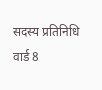सदस्य प्रतिनिधि वार्ड 8